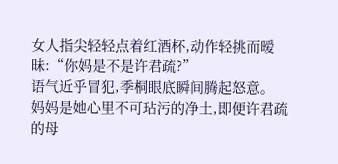女人指尖轻轻点着红酒杯,动作轻挑而暧昧:“你妈是不是许君疏?”
语气近乎冒犯,季桐眼底瞬间腾起怒意。
妈妈是她心里不可玷污的净土,即便许君疏的母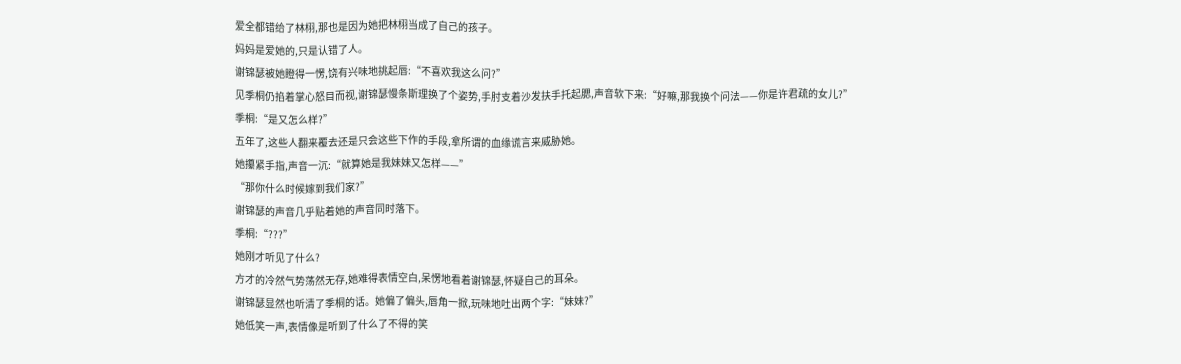爱全都错给了林栩,那也是因为她把林栩当成了自己的孩子。
妈妈是爱她的,只是认错了人。
谢锦瑟被她瞪得一愣,饶有兴味地挑起唇:“不喜欢我这么问?”
见季桐仍掐着掌心怒目而视,谢锦瑟慢条斯理换了个姿势,手肘支着沙发扶手托起腮,声音软下来:“好嘛,那我换个问法——你是许君疏的女儿?”
季桐:“是又怎么样?”
五年了,这些人翻来覆去还是只会这些下作的手段,拿所谓的血缘谎言来威胁她。
她攥紧手指,声音一沉:“就算她是我妹妹又怎样——”
“那你什么时候嫁到我们家?”
谢锦瑟的声音几乎贴着她的声音同时落下。
季桐:“???”
她刚才听见了什么?
方才的冷然气势荡然无存,她难得表情空白,呆愣地看着谢锦瑟,怀疑自己的耳朵。
谢锦瑟显然也听清了季桐的话。她偏了偏头,唇角一掀,玩味地吐出两个字:“妹妹?”
她低笑一声,表情像是听到了什么了不得的笑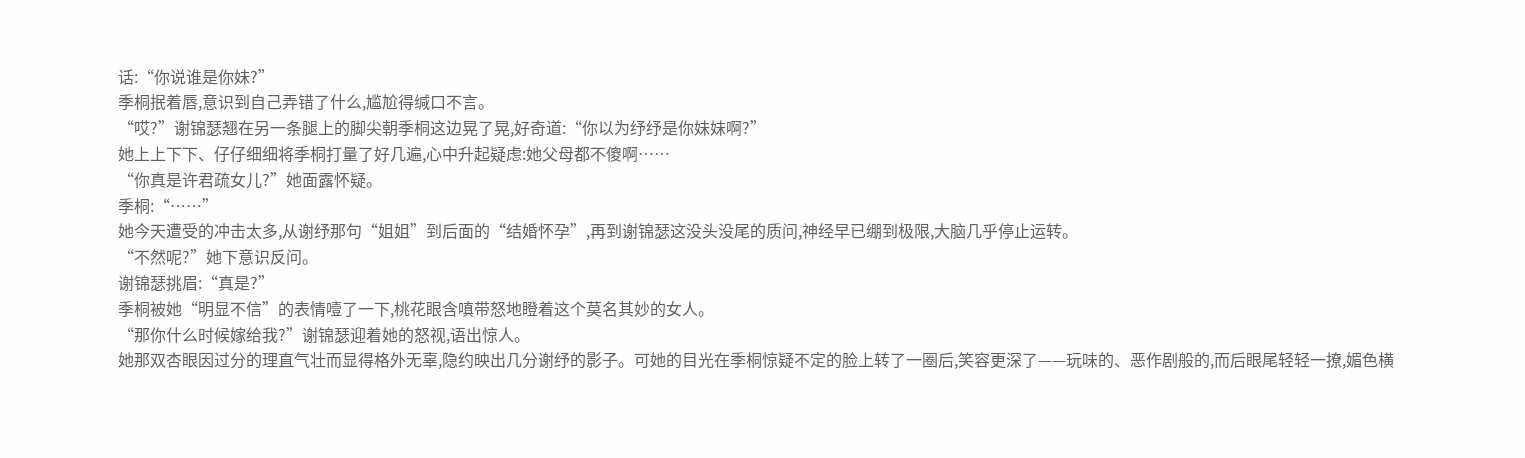话:“你说谁是你妹?”
季桐抿着唇,意识到自己弄错了什么,尴尬得缄口不言。
“哎?”谢锦瑟翘在另一条腿上的脚尖朝季桐这边晃了晃,好奇道:“你以为纾纾是你妹妹啊?”
她上上下下、仔仔细细将季桐打量了好几遍,心中升起疑虑:她父母都不傻啊……
“你真是许君疏女儿?”她面露怀疑。
季桐:“……”
她今天遭受的冲击太多,从谢纾那句“姐姐”到后面的“结婚怀孕”,再到谢锦瑟这没头没尾的质问,神经早已绷到极限,大脑几乎停止运转。
“不然呢?”她下意识反问。
谢锦瑟挑眉:“真是?”
季桐被她“明显不信”的表情噎了一下,桃花眼含嗔带怒地瞪着这个莫名其妙的女人。
“那你什么时候嫁给我?”谢锦瑟迎着她的怒视,语出惊人。
她那双杏眼因过分的理直气壮而显得格外无辜,隐约映出几分谢纾的影子。可她的目光在季桐惊疑不定的脸上转了一圈后,笑容更深了——玩味的、恶作剧般的,而后眼尾轻轻一撩,媚色横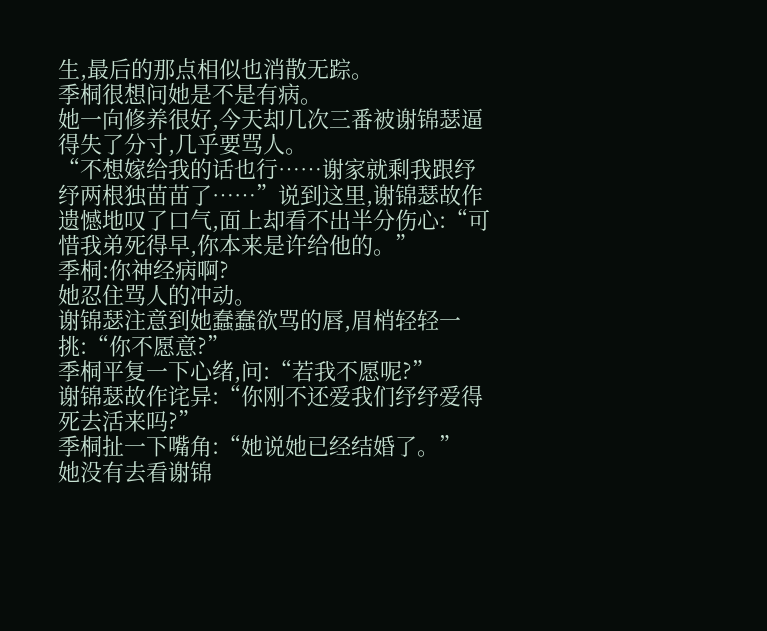生,最后的那点相似也消散无踪。
季桐很想问她是不是有病。
她一向修养很好,今天却几次三番被谢锦瑟逼得失了分寸,几乎要骂人。
“不想嫁给我的话也行……谢家就剩我跟纾纾两根独苗苗了……”说到这里,谢锦瑟故作遗憾地叹了口气,面上却看不出半分伤心:“可惜我弟死得早,你本来是许给他的。”
季桐:你神经病啊?
她忍住骂人的冲动。
谢锦瑟注意到她蠢蠢欲骂的唇,眉梢轻轻一挑:“你不愿意?”
季桐平复一下心绪,问:“若我不愿呢?”
谢锦瑟故作诧异:“你刚不还爱我们纾纾爱得死去活来吗?”
季桐扯一下嘴角:“她说她已经结婚了。”
她没有去看谢锦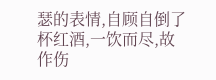瑟的表情,自顾自倒了杯红酒,一饮而尽,故作伤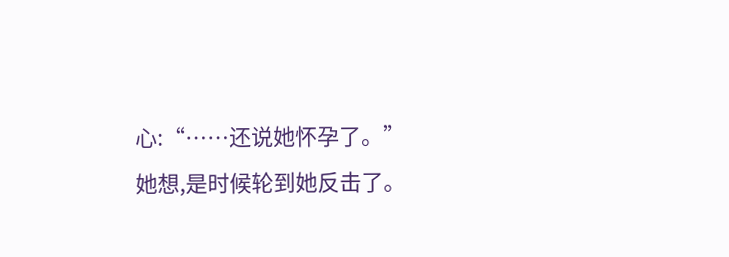心:“……还说她怀孕了。”
她想,是时候轮到她反击了。